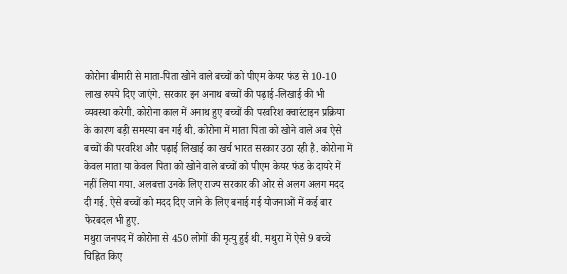कोरोना बीमारी से माता-पिता खोने वाले बच्चों को पीएम केयर फंड से 10-10 लाख रुपये दिए जाएंगे. सरकार इन अनाथ बच्चों की पढ़ाई-लिखाई की भी व्यवस्था करेगी. कोरोना काल में अनाथ हुए बच्चों की परवरिश क्वारंटाइन प्रक्रिया के कारण बड़ी समस्या बन गई थी. कोरोना में माता पिता को खोने वाले अब ऐसे बच्चों की परवरिश और पढ़ाई लिखाई का खर्च भारत सरकार उठा रही है. कोरोना में केवल माता या केवल पिता को खोने वाले बच्चों को पीएम केयर फंड के दायरे में नहीं लिया गया. अलबत्ता उनके लिए राज्य सरकार की ओर से अलग अलग मदद दी गई. ऐसे बच्चों को मदद दिए जाने के लिए बनाई गई योजनाओं में कई बार फेरबदल भी हुए.
मथुरा जनपद में कोरोना से 450 लोगों की मृत्यु हुई थी. मथुरा में ऐसे 9 बच्चे चिह्नित किए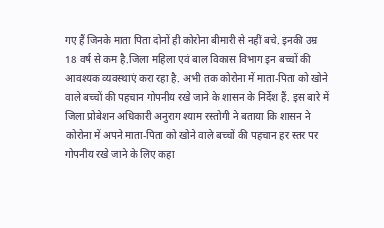गए हैं जिनके माता पिता दोनों ही कोरोना बीमारी से नहीं बचे. इनकी उम्र 18 वर्ष से कम है.जिला महिला एवं बाल विकास विभाग इन बच्चों की आवश्यक व्यवस्थाएं करा रहा है. अभी तक कोरोना में माता-पिता को खोने वाले बच्चों की पहचान गोपनीय रखे जाने के शासन के निर्देश हैं. इस बारे में जिला प्रोबेशन अधिकारी अनुराग श्याम रस्तोगी ने बताया कि शासन ने कोरोना में अपने माता-पिता को खोने वाले बच्चों की पहचान हर स्तर पर गोपनीय रखे जाने के लिए कहा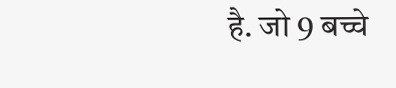है. जो 9 बच्चे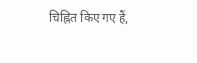चिह्नित किए गए हैं,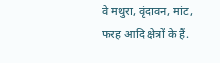वे मथुरा, वृंदावन, मांट, फरह आदि क्षेत्रों के हैं.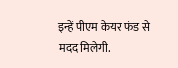इन्हें पीएम केयर फंड से मदद मिलेगी.